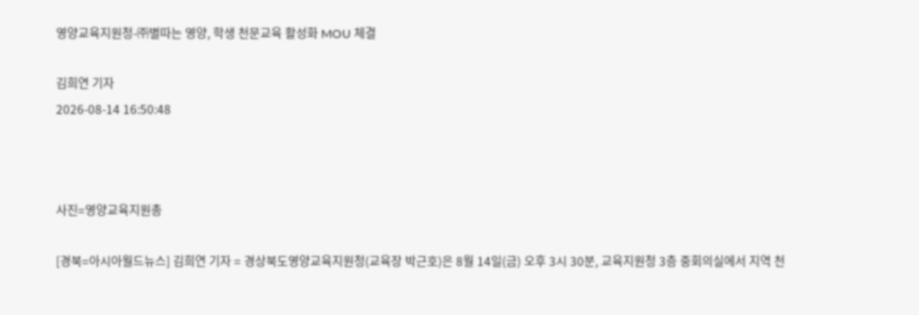영양교육지원청-㈜별따는 영양, 학생 천문교육 활성화 MOU 체결

김희연 기자
2026-08-14 16:50:48



사진=영양교육지원총

[경북=아시아월드뉴스] 김희연 기자 = 경상북도영양교육지원청(교육장 박근호)은 8월 14일(금) 오후 3시 30분, 교육지원청 3층 중회의실에서 지역 천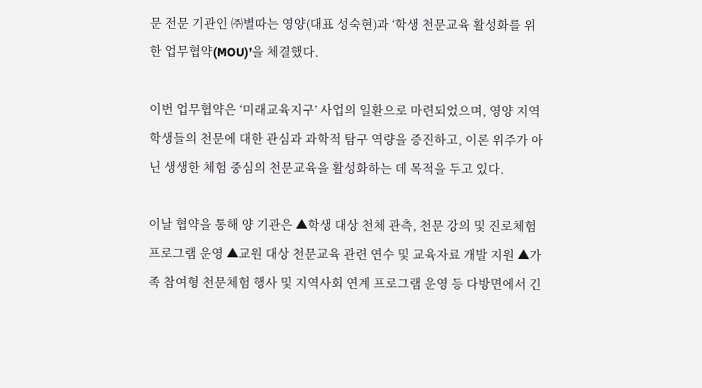문 전문 기관인 ㈜별따는 영양(대표 성숙현)과 ‘학생 천문교육 활성화를 위한 업무협약(MOU)’을 체결했다.

이번 업무협약은 ‘미래교육지구’ 사업의 일환으로 마련되었으며, 영양 지역 학생들의 천문에 대한 관심과 과학적 탐구 역량을 증진하고, 이론 위주가 아닌 생생한 체험 중심의 천문교육을 활성화하는 데 목적을 두고 있다.

이날 협약을 통해 양 기관은 ▲학생 대상 천체 관측, 천문 강의 및 진로체험 프로그램 운영 ▲교원 대상 천문교육 관련 연수 및 교육자료 개발 지원 ▲가족 참여형 천문체험 행사 및 지역사회 연계 프로그램 운영 등 다방면에서 긴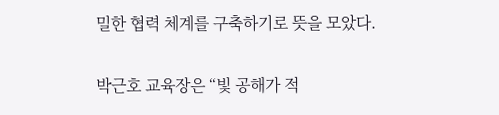밀한 협력 체계를 구축하기로 뜻을 모았다.

박근호 교육장은 “빛 공해가 적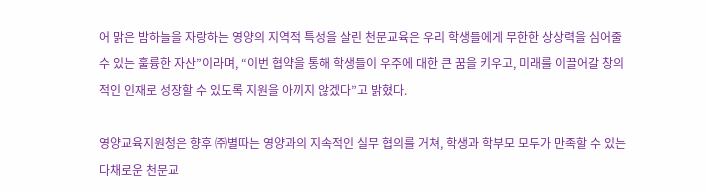어 맑은 밤하늘을 자랑하는 영양의 지역적 특성을 살린 천문교육은 우리 학생들에게 무한한 상상력을 심어줄 수 있는 훌륭한 자산”이라며, “이번 협약을 통해 학생들이 우주에 대한 큰 꿈을 키우고, 미래를 이끌어갈 창의적인 인재로 성장할 수 있도록 지원을 아끼지 않겠다”고 밝혔다.

영양교육지원청은 향후 ㈜별따는 영양과의 지속적인 실무 협의를 거쳐, 학생과 학부모 모두가 만족할 수 있는 다채로운 천문교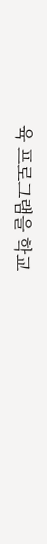육 프로그램을 학교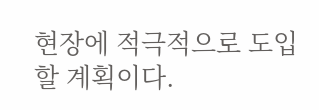현장에 적극적으로 도입할 계획이다.